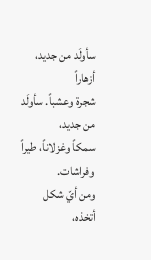سأولَد من جديد، أزهاراً
شجرة وعشباً. سأولَد من جديد،
سمكاً وغزلاناً، طيراً وفراشات.
ومن أيّ شكل أتخذه،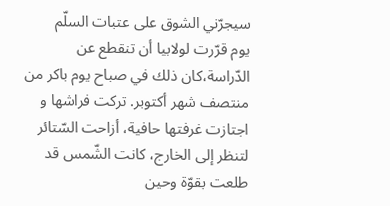سيجرّني الشوق على عتبات السلّم
يوم قرّرت لولابيا أن تنقطع عن الدّراسة،كان ذلك في صباح يوم باكر من منتصف شهر أكتوبر. تركت فراشها و اجتازت غرفتها حافية، أزاحت السّتائر لتنظر إلى الخارج، كانت الشّمس قد طلعت بقوّة وحين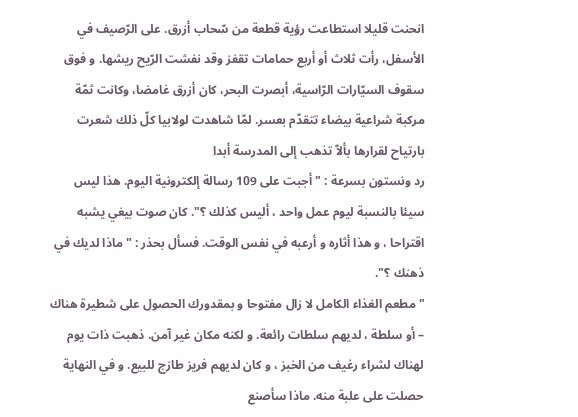انحنت قليلا استطاعت رؤية قطعة من سّحاب أزرق. على الرّصيف في الأسفل، رأت ثلاث أو أربع حمامات تقفز وقد نفشت الرّيح ريشها. و فوق سقوف السيّارات الرّاسية، أبصرت البحر، كان أزرق غامضا، وكانت ثمّة مركبة شراعية بيضاء تتقدّم بعسر. لمّا شاهدت لولابيا كلّ ذلك شعرت بارتياح لقرارها بألاّ تذهب إلى المدرسة أبدا
رد ونستون بسرعة : " أجبت على 109 رسالة إلكترونية اليوم. هذا ليس سيئا بالنسبة ليوم عمل واحد ، أليس كذلك ؟". كان صوت بيغي يشبه اقتراحا ، و هذا أثاره و أرعبه في نفس الوقت. فسأل بحذر : " ماذا لديك في ذهنك ؟".
" مطعم الغذاء الكامل لا زال مفتوحا و بمقدورك الحصول على شطيرة هناك – أو سلطة ، لديهم سلطات رائعة. و لكنه مكان غير آمن. ذهبت ذات يوم لهناك لشراء رغيف من الخبز ، و كان لديهم فريز طازج للبيع. و في النهاية حصلت على علبة منه. ماذا سأصنع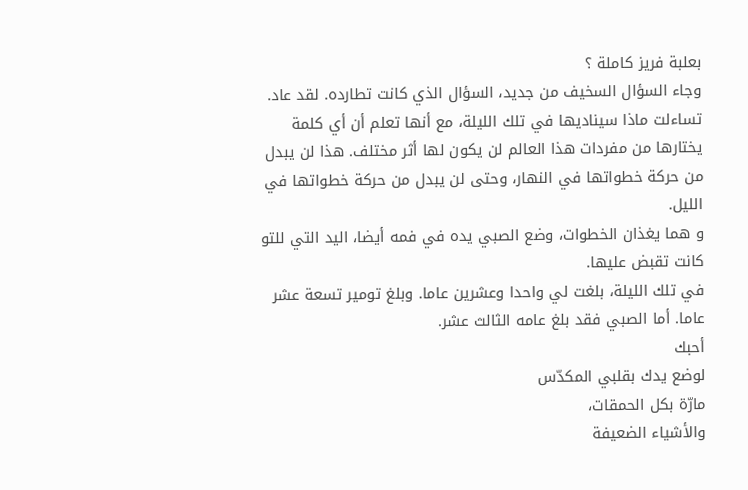بعلبة فريز كاملة ؟
وجاء السؤال السخيف من جديد، السؤال الذي كانت تطارده. لقد عاد. تساءلت ماذا سيناديها في تلك الليلة، مع أنها تعلم أن أي كلمة يختارها من مفردات هذا العالم لن يكون لها أثر مختلف. هذا لن يبدل من حركة خطواتها في النهار، وحتى لن يبدل من حركة خطواتها في الليل.
و هما يغذان الخطوات، وضع الصبي يده في فمه أيضا، اليد التي للتو كانت تقبض عليها.
في تلك الليلة، بلغت لي واحدا وعشرين عاما. وبلغ تومير تسعة عشر عاما. أما الصبي فقد بلغ عامه الثالث عشر.
أحبك
لوضع يدك بقلبي المكدّس
مارّة بكل الحمقات،
والأشياء الضعيفة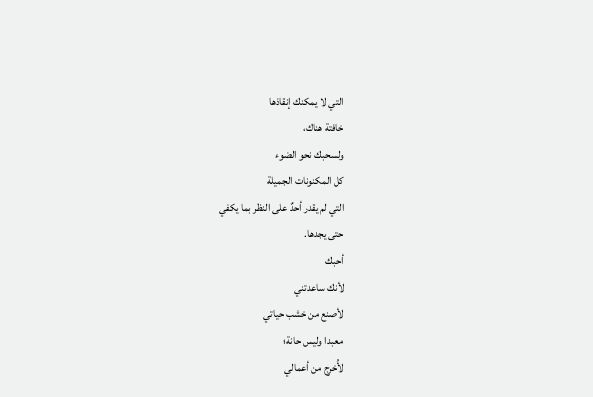التي لا يمكنك إنقاذها
خافتة هناك،
ولسحبك نحو الضوء
كل المكنونات الجميلة
التي لم يقدر أحدٌ على النظر بما يكفي
حتى يجدها.
أحبك
لأنك ساعدتني
لأصنع من خشب حياتي
معبدا وليس حانة؛
لأُخرِج من أعمالي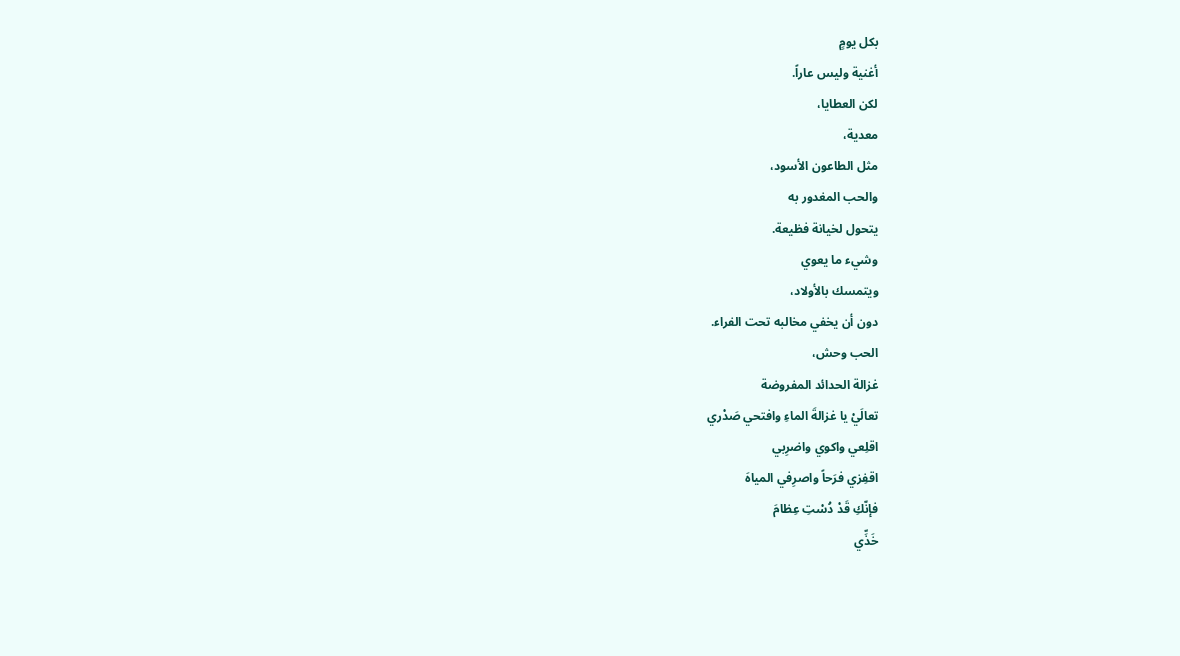بكل يومٍ
أغنية وليس عاراً.
لكن العطايا،
معدية،
مثل الطاعون الأسود،
والحب المغدور به
يتحول لخيانة فظيعة.
وشيء ما يعوي
ويتمسك بالأولاد،
دون أن يخفي مخالبه تحت الفراء.
الحب وحش،
غزالة الحدائد المفروضة
تعالَيْ يا غزالةَ الماءِ وافتحي صَدْري
اقلِعي واكوي واضرِبي
اقفِزي فرَحاً واصرِفي المياهَ
فإنّكِ قَدْ دُسْتِ عِظامَ
خَذِّي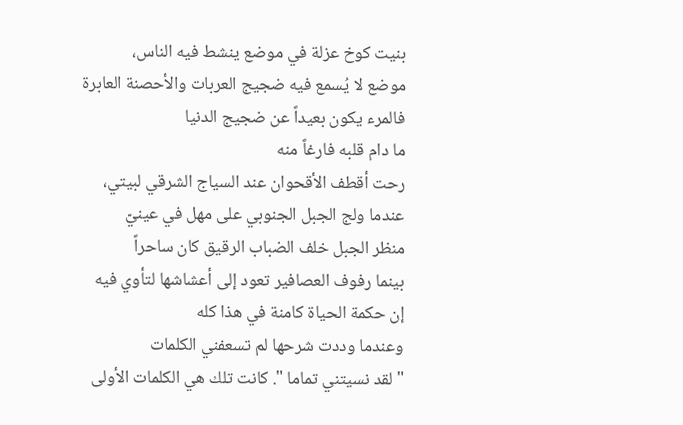بنيت كوخ عزلة في موضع ينشط فيه الناس،
موضع لا يُسمع فيه ضجيج العربات والأحصنة العابرة
فالمرء يكون بعيداً عن ضجيج الدنيا
ما دام قلبه فارغاً منه
رحت أقطف الأقحوان عند السياج الشرقي لبيتي،
عندما ولج الجبل الجنوبي على مهل في عينيّ
منظر الجبل خلف الضباب الرقيق كان ساحراً
بينما رفوف العصافير تعود إلى أعشاشها لتأوي فيه
إن حكمة الحياة كامنة في هذا كله
وعندما وددت شرحها لم تسعفني الكلمات
" لقد نسيتني تماما ". كانت تلك هي الكلمات الأولى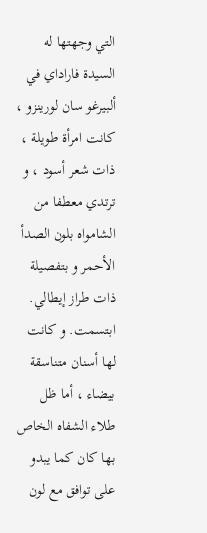التي وجهتها له السيدة فاراداي في ألبيرغو سان لورينزو ، كانت امرأة طويلة ، ذات شعر أسود ، و ترتدي معطفا من الشامواه بلون الصدأ الأحمر و بتفصيلة ذات طراز إيطالي. ابتسمت. و كانت لها أسنان متناسقة بيضاء ، أما ظل طلاء الشفاه الخاص بها كان كما يبدو على توافق مع لون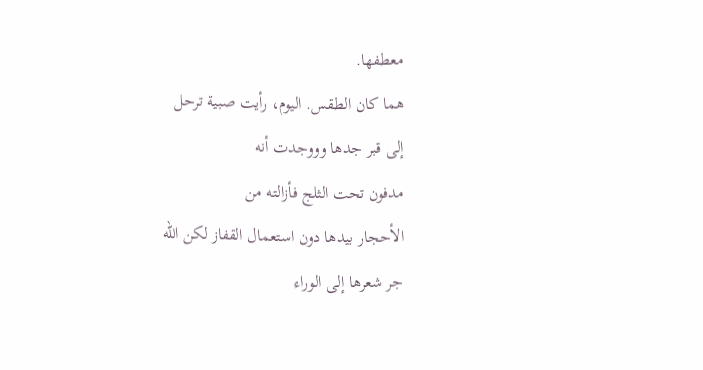معطفها.
هما كان الطقس. اليوم، رأيت صبية ترحل
إلى قبر جدها وووجدت أنه
مدفون تحت الثلج فأزالته من
الأحجار بيدها دون استعمال القفاز لكن الله
جر شعرها إلى الوراء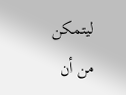ليتمكن من أن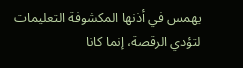يهمس في أذنها المكشوفة التعليمات
لتؤدي الرقصة، إنما كانا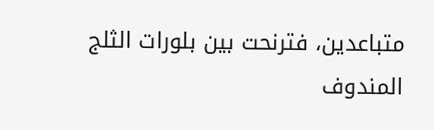متباعدين، فترنحت بين بلورات الثلج المندوف